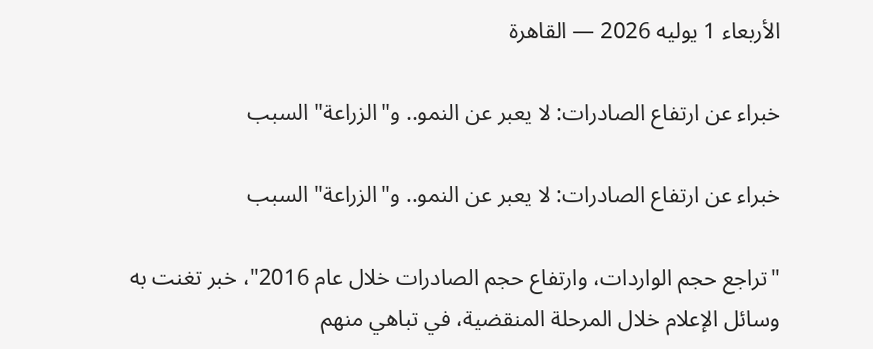الأربعاء 1 يوليه 2026 — القاهرة

خبراء عن ارتفاع الصادرات: لا يعبر عن النمو.. و"الزراعة" السبب

خبراء عن ارتفاع الصادرات: لا يعبر عن النمو.. و"الزراعة" السبب

"تراجع حجم الواردات، وارتفاع حجم الصادرات خلال عام 2016"، خبر تغنت به وسائل الإعلام خلال المرحلة المنقضية، في تباهي منهم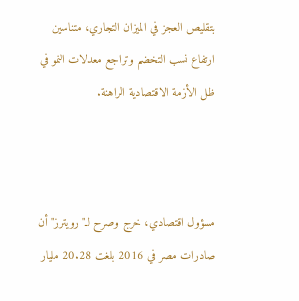بتقليص العجز في الميزان التجاري، متناسين ارتفاع نسب التخضم وتراجع معدلات النمو في ظل الأزمة الاقتصادية الراهنة.



مسؤول اقتصادي، خرج وصرح لـ"رويترز" أن صادرات مصر في 2016 بلغت 20.28 مليار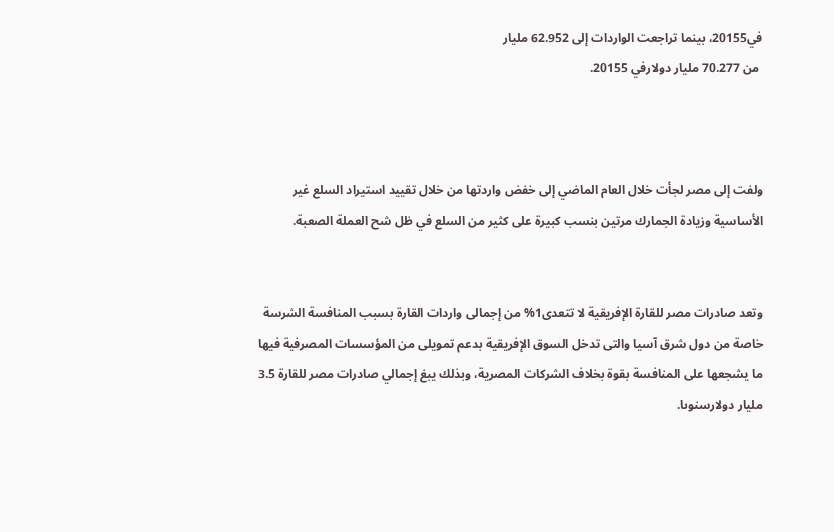في20155، بينما تراجعت الواردات إلى 62.952 مليار
 من 70.277 مليار دولارفي 20155.



ولفت إلى مصر لجأت خلال العام الماضي إلى خفض واردتها من خلال تقييد استيراد السلع غير الأساسية وزيادة الجمارك مرتين بنسب كبيرة على كثير من السلع في ظل شح العملة الصعبة.


وتعد صادرات مصر للقارة الإفريقية لا تتعدى1% من إجمالى واردات القارة بسبب المنافسة الشرسة خاصة من دول شرق آسيا والتى تدخل السوق الإفريقية بدعم تمويلى من المؤسسات المصرفية فيها ما يشجعها على المنافسة بقوة بخلاف الشركات المصرية، وبذلك يبغ إجمالي صادرات مصر للقارة 3.5 مليار دولارسنوىا.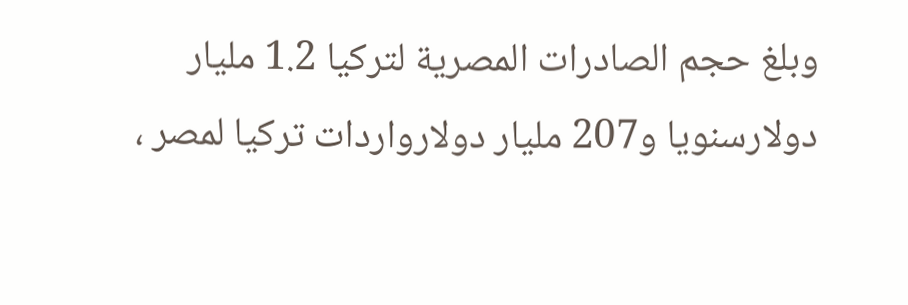وبلغ حجم الصادرات المصرية لتركيا 1.2 مليار دولارسنويا و207 مليار دولارواردات تركيا لمصر ،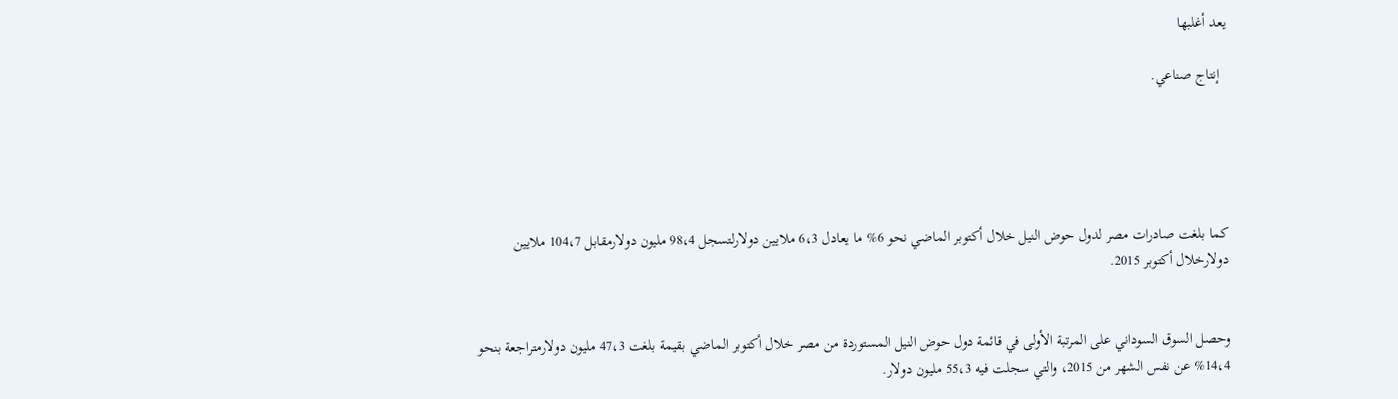يعد أغلبها

  إنتاج صناعي.





كما بلغت صادرات مصر لدول حوض النيل خلال أكتوبر الماضي نحو 6% ما يعادل 6،3 ملايين دولارلتسجل 98،4 مليون دولارمقابل 104،7 ملايين دولارخلال أكتوبر 2015.


وحصل السوق السوداني على المرتبة الأولى في قائمة دول حوض النيل المستوردة من مصر خلال أكتوبر الماضي بقيمة بلغت 47،3 مليون دولارمتراجعة بنحو 14،4% عن نفس الشهر من 2015، والتي سجلت فيه 55،3 مليون دولار.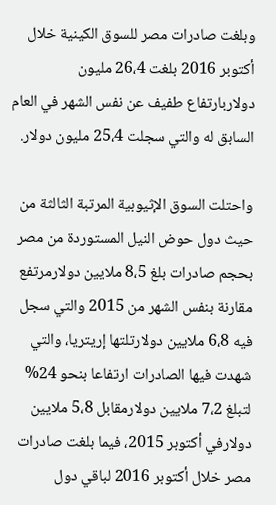وبلغت صادرات مصر للسوق الكينية خلال أكتوبر 2016 بلغت 26،4 مليون دولاربارتفاع طفيف عن نفس الشهر في العام السابق له والتي سجلت 25،4 مليون دولار.

واحتلت السوق الإثيوبية المرتبة الثالثة من حيث دول حوض النيل المستوردة من مصر بحجم صادرات بلغ 8،5 ملايين دولارمرتفع مقارنة بنفس الشهر من 2015 والتي سجل فيه 6،8 ملايين دولارتلتها إريتريا، والتي شهدت فيها الصادرات ارتفاعا بنحو 24% لتبلغ 7،2 ملايين دولارمقابل 5،8 ملايين دولارفي أكتوبر 2015، فيما بلغت صادرات مصر خلال أكتوبر 2016 لباقي دول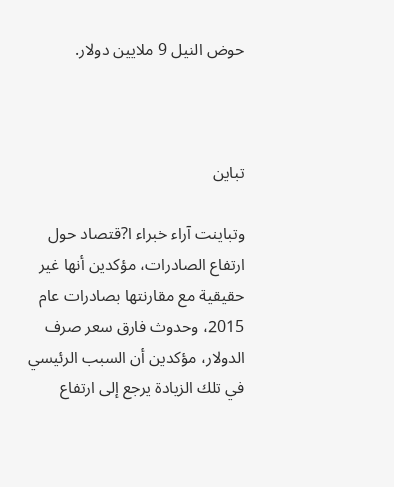حوض النيل 9 ملايين دولار.



تباين

وتباينت آراء خبراء ا?قتصاد حول ارتفاع الصادرات، مؤكدين أنها غير حقيقية مع مقارنتها بصادرات عام 2015، وحدوث فارق سعر صرف الدولار، مؤكدين أن السبب الرئيسي في تلك الزيادة يرجع إلى ارتفاع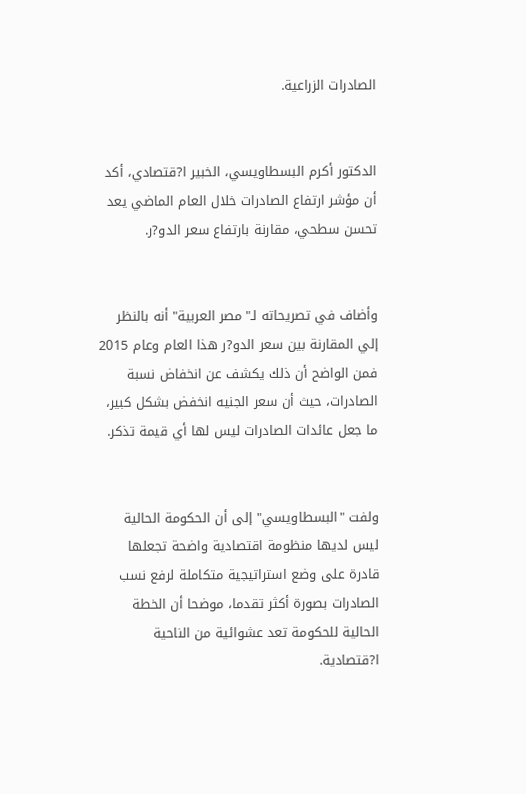الصادرات الزراعية.


الدكتور أكرم البسطاويسي، الخبير ا?قتصادي، أكد أن مؤشر ارتفاع الصادرات خلال العام الماضي يعد تحسن سطحي، مقارنة بارتفاع سعر الدو?ر.


وأضاف في تصريحاته لـ"مصر العربية" أنه بالنظر إلي المقارنة بين سعر الدو?ر هذا العام وعام 2015 فمن الواضح أن ذلك يكشف عن انخفاض نسبة الصادرات، حيث أن سعر الجنيه انخفض بشكل كبير، ما جعل عائدات الصادرات ليس لها أي قيمة تذكر.


ولفت "البسطاويسي" إلى أن الحكومة الحالية ليس لديها منظومة اقتصادية واضحة تجعلها قادرة على وضع استراتيجية متكاملة لرفع نسب الصادرات بصورة أكثر تقدما، موضحا أن الخطة الحالية للحكومة تعد عشوائية من الناحية ا?قتصادية.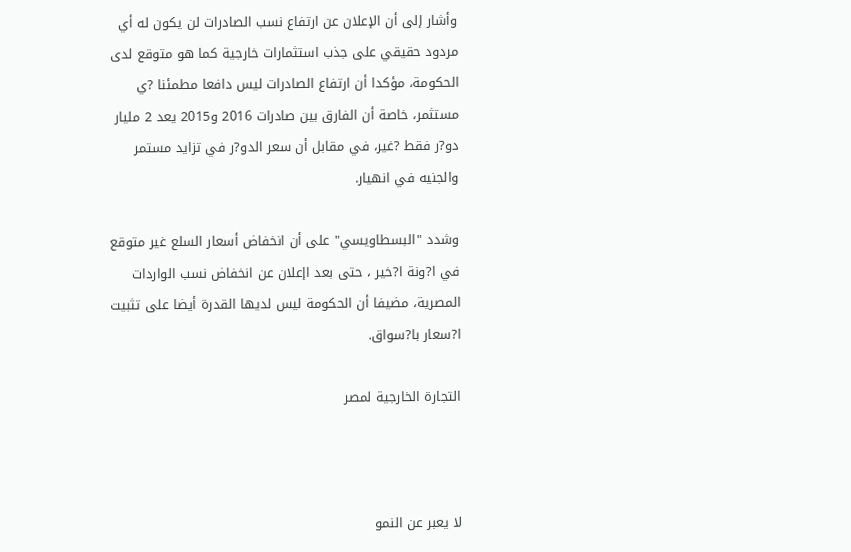وأشار إلى أن الإعلان عن ارتفاع نسب الصادرات لن يكون له أي مردود حقيقي على جذب استثمارات خارجية كما هو متوقع لدى الحكومة، مؤكدا أن ارتفاع الصادرات ليس دافعا مطمئنا ?ي مستثمر، خاصة أن الفارق بين صادرات 2016 و2015 يعد 2 مليار دو?ر فقط ?غير، في مقابل أن سعر الدو?ر في تزايد مستمر والجنيه في انهيار.

وشدد "البسطاويسي" على أن انخفاض أسعار السلع غير متوقع في ا?ونة ا?خير ، حتى بعد اإعلان عن انخفاض نسب الواردات المصرية، مضيفا أن الحكومة ليس لديها القدرة أيضا على تثبيت ا?سعار با?سواق.

التجارة الخارجية لمصر



لا يعبر عن النمو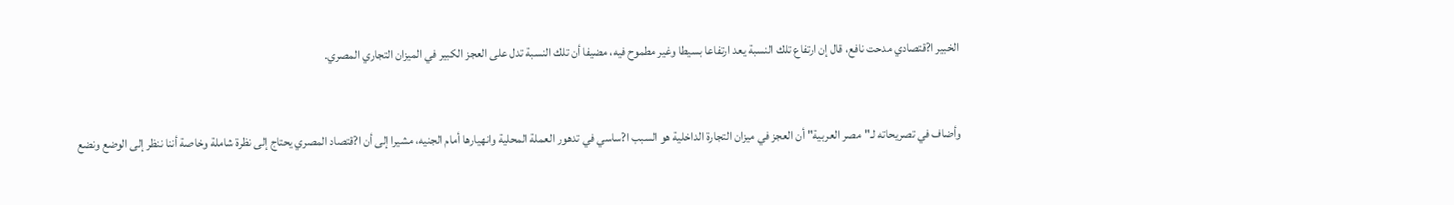الخبير ا?قتصادي مدحت نافع، قال إن ارتفاع تلك النسبة يعد ارتفاعا بسيطا وغير مطموح فيه، مضيفا أن تلك النسبة تدل على العجز الكبير في الميزان التجاري المصري.



وأضاف في تصريحاته لـ"مصر العربية" أن العجز في ميزان التجارة الداخلية هو السبب ا?ساسي في تدهور العملة المحلية وانهيارها أمام الجنيه، مشيرا إلى أن ا?قتصاد المصري يحتاج إلى نظرة شاملة وخاصة أننا ننظر إلى الوضع ونضع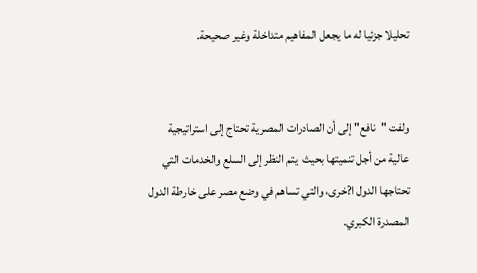تحليلا جزئيا له ما يجعل المفاهيم متداخلة وغير صحيحة.


ولفت "نافع" إلى أن الصادرات المصرية تحتاج إلى استراتيجية عالية من أجل تنميتها بحيث  يتم النظر إلى السلع والخدمات التي تحتاجها الدول ا?خرى، والتي تساهم في وضع مصر على خارطة الدول المصدرة الكبري.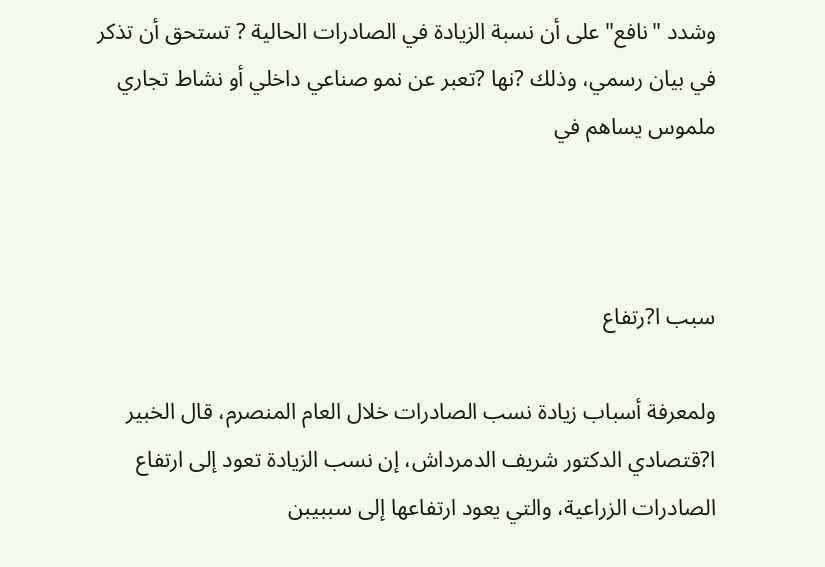وشدد "نافع" على أن نسبة الزيادة في الصادرات الحالية ? تستحق أن تذكر في بيان رسمي، وذلك ?نها ?تعبر عن نمو صناعي داخلي أو نشاط تجاري ملموس يساهم في



سبب ا?رتفاع

ولمعرفة أسباب زيادة نسب الصادرات خلال العام المنصرم، قال الخبير ا?قتصادي الدكتور شريف الدمرداش، إن نسب الزيادة تعود إلى ارتفاع الصادرات الزراعية، والتي يعود ارتفاعها إلى سببيبن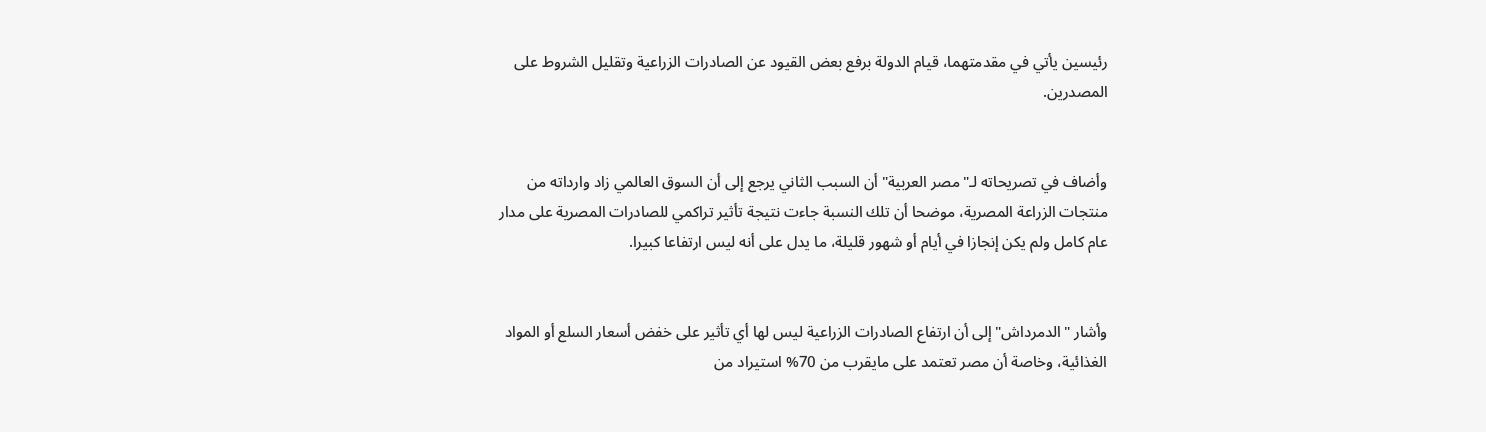رئيسين يأتي في مقدمتهما، قيام الدولة برفع بعض القيود عن الصادرات الزراعية وتقليل الشروط على المصدرين.


وأضاف في تصريحاته لـ"مصر العربية" أن السبب الثاني يرجع إلى أن السوق العالمي زاد وارداته من منتجات الزراعة المصرية، موضحا أن تلك النسبة جاءت نتيجة تأثير تراكمي للصادرات المصرية على مدار عام كامل ولم يكن إنجازا في أيام أو شهور قليلة، ما يدل على أنه ليس ارتفاعا كبيرا.


وأشار "الدمرداش" إلى أن ارتفاع الصادرات الزراعية ليس لها أي تأثير على خفض أسعار السلع أو المواد الغذائية، وخاصة أن مصر تعتمد على مايقرب من 70% استيراد من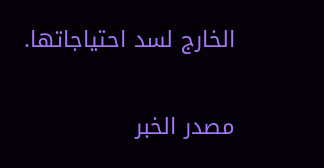الخارج لسد احتياجاتها.

مصدر الخبر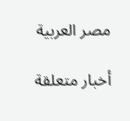مصر العربية

أخبار متعلقة